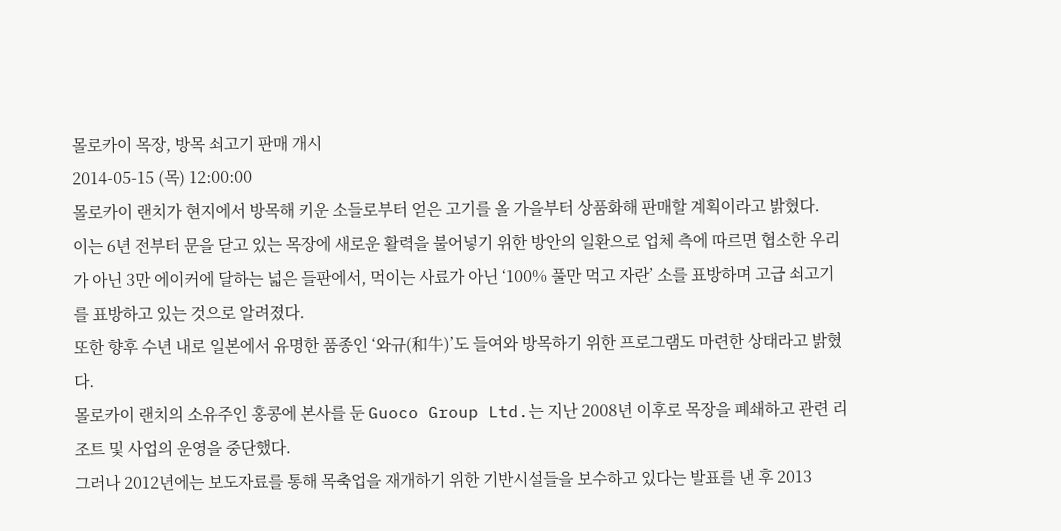몰로카이 목장, 방목 쇠고기 판매 개시
2014-05-15 (목) 12:00:00
몰로카이 랜치가 현지에서 방목해 키운 소들로부터 얻은 고기를 올 가을부터 상품화해 판매할 계획이라고 밝혔다.
이는 6년 전부터 문을 닫고 있는 목장에 새로운 활력을 불어넣기 위한 방안의 일환으로 업체 측에 따르면 협소한 우리가 아닌 3만 에이커에 달하는 넓은 들판에서, 먹이는 사료가 아닌 ‘100% 풀만 먹고 자란’ 소를 표방하며 고급 쇠고기를 표방하고 있는 것으로 알려졌다.
또한 향후 수년 내로 일본에서 유명한 품종인 ‘와규(和牛)’도 들여와 방목하기 위한 프로그램도 마련한 상태라고 밝혔다.
몰로카이 랜치의 소유주인 홍콩에 본사를 둔 Guoco Group Ltd.는 지난 2008년 이후로 목장을 폐쇄하고 관련 리조트 및 사업의 운영을 중단했다.
그러나 2012년에는 보도자료를 통해 목축업을 재개하기 위한 기반시설들을 보수하고 있다는 발표를 낸 후 2013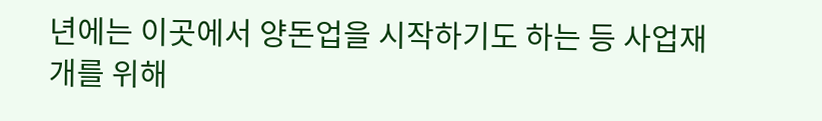년에는 이곳에서 양돈업을 시작하기도 하는 등 사업재개를 위해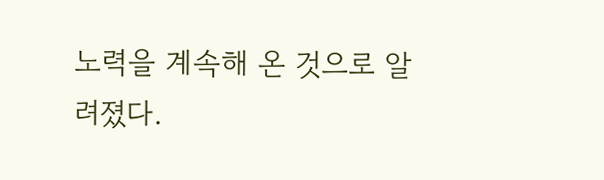노력을 계속해 온 것으로 알려졌다.